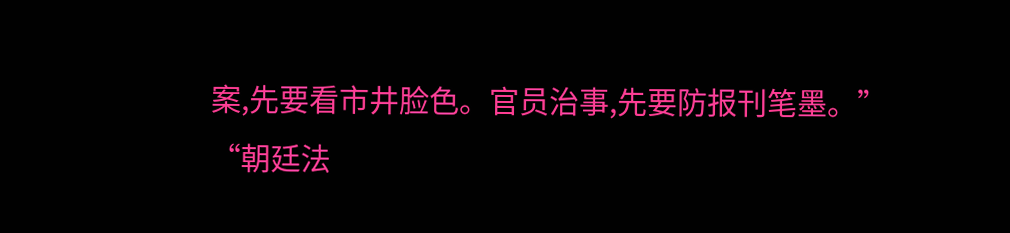案,先要看市井脸色。官员治事,先要防报刊笔墨。”
“朝廷法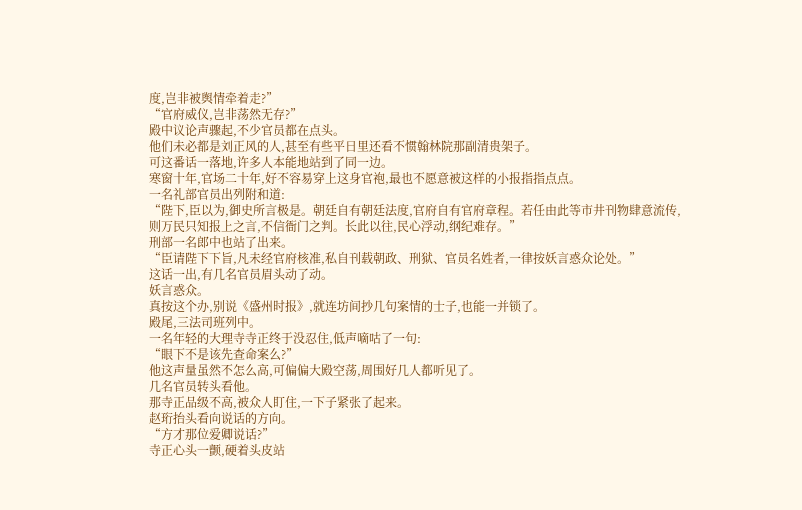度,岂非被舆情牵着走?”
“官府威仪,岂非荡然无存?”
殿中议论声骤起,不少官员都在点头。
他们未必都是刘正风的人,甚至有些平日里还看不惯翰林院那副清贵架子。
可这番话一落地,许多人本能地站到了同一边。
寒窗十年,官场二十年,好不容易穿上这身官袍,最也不愿意被这样的小报指指点点。
一名礼部官员出列附和道:
“陛下,臣以为,御史所言极是。朝廷自有朝廷法度,官府自有官府章程。若任由此等市井刊物肆意流传,则万民只知报上之言,不信衙门之判。长此以往,民心浮动,纲纪难存。”
刑部一名郎中也站了出来。
“臣请陛下下旨,凡未经官府核准,私自刊载朝政、刑狱、官员名姓者,一律按妖言惑众论处。”
这话一出,有几名官员眉头动了动。
妖言惑众。
真按这个办,别说《盛州时报》,就连坊间抄几句案情的士子,也能一并锁了。
殿尾,三法司班列中。
一名年轻的大理寺寺正终于没忍住,低声嘀咕了一句:
“眼下不是该先查命案么?”
他这声量虽然不怎么高,可偏偏大殿空荡,周围好几人都听见了。
几名官员转头看他。
那寺正品级不高,被众人盯住,一下子紧张了起来。
赵珩抬头看向说话的方向。
“方才那位爱卿说话?”
寺正心头一颤,硬着头皮站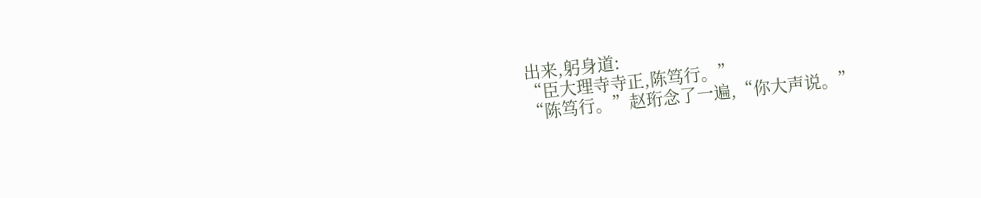出来,躬身道:
“臣大理寺寺正,陈笃行。”
“陈笃行。”赵珩念了一遍,“你大声说。”